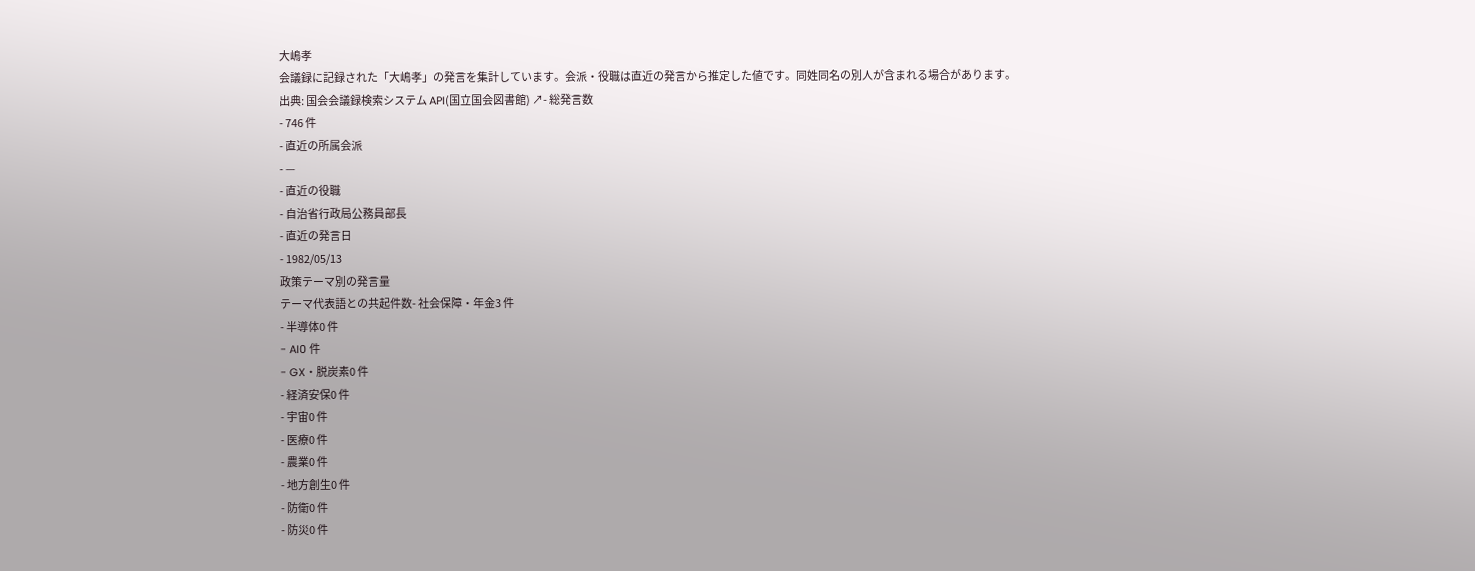大嶋孝
会議録に記録された「大嶋孝」の発言を集計しています。会派・役職は直近の発言から推定した値です。同姓同名の別人が含まれる場合があります。
出典: 国会会議録検索システム API(国立国会図書館) ↗- 総発言数
- 746 件
- 直近の所属会派
- —
- 直近の役職
- 自治省行政局公務員部長
- 直近の発言日
- 1982/05/13
政策テーマ別の発言量
テーマ代表語との共起件数- 社会保障・年金3 件
- 半導体0 件
- AI0 件
- GX・脱炭素0 件
- 経済安保0 件
- 宇宙0 件
- 医療0 件
- 農業0 件
- 地方創生0 件
- 防衛0 件
- 防災0 件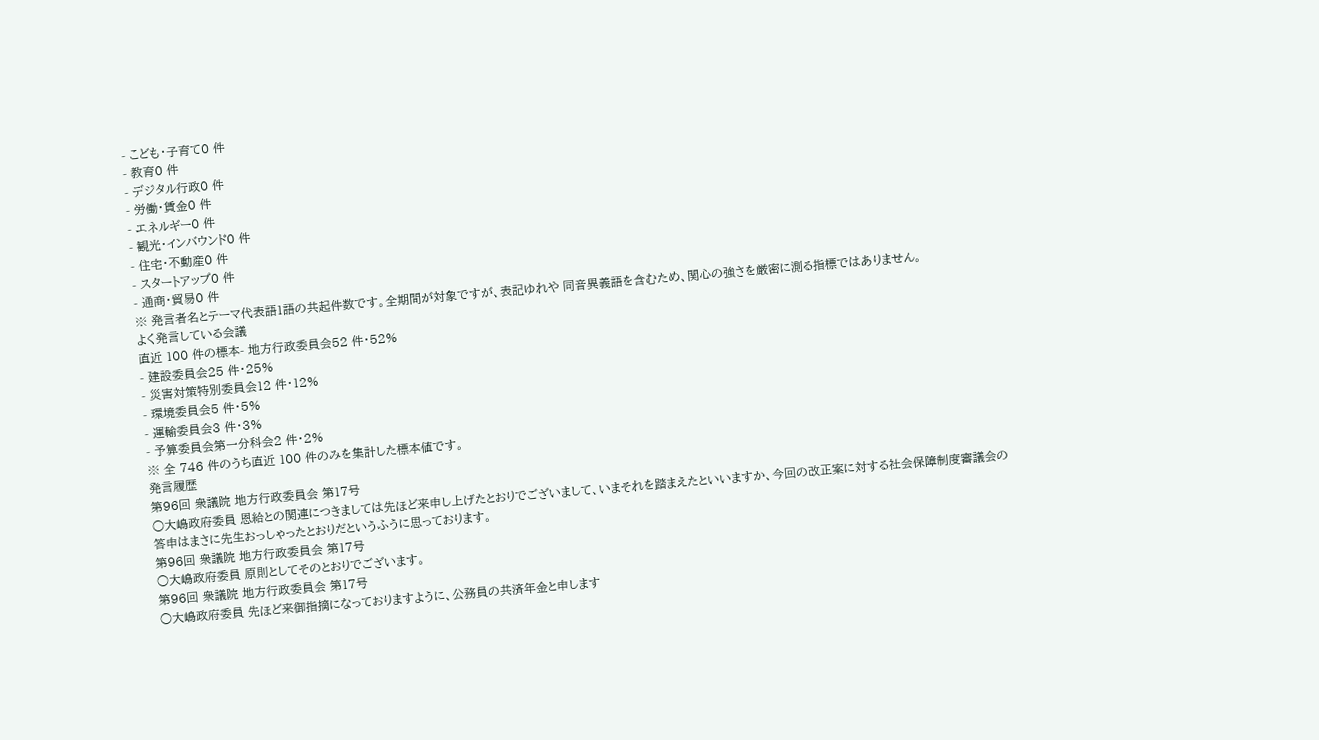- こども・子育て0 件
- 教育0 件
- デジタル行政0 件
- 労働・賃金0 件
- エネルギー0 件
- 観光・インバウンド0 件
- 住宅・不動産0 件
- スタートアップ0 件
- 通商・貿易0 件
※ 発言者名とテーマ代表語1語の共起件数です。全期間が対象ですが、表記ゆれや 同音異義語を含むため、関心の強さを厳密に測る指標ではありません。
よく発言している会議
直近 100 件の標本- 地方行政委員会52 件・52%
- 建設委員会25 件・25%
- 災害対策特別委員会12 件・12%
- 環境委員会5 件・5%
- 運輸委員会3 件・3%
- 予算委員会第一分科会2 件・2%
※ 全 746 件のうち直近 100 件のみを集計した標本値です。
発言履歴
第96回 衆議院 地方行政委員会 第17号
○大嶋政府委員 恩給との関連につきましては先ほど来申し上げたとおりでございまして、いまそれを踏まえたといいますか、今回の改正案に対する社会保障制度審議会の答申はまさに先生おっしゃったとおりだというふうに思っております。
第96回 衆議院 地方行政委員会 第17号
○大嶋政府委員 原則としてそのとおりでございます。
第96回 衆議院 地方行政委員会 第17号
○大嶋政府委員 先ほど来御指摘になっておりますように、公務員の共済年金と申します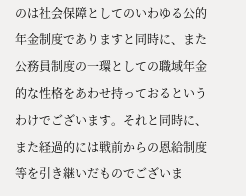のは社会保障としてのいわゆる公的年金制度でありますと同時に、また公務員制度の一環としての職域年金的な性格をあわせ持っておるというわけでございます。それと同時に、また経過的には戦前からの恩給制度等を引き継いだものでございま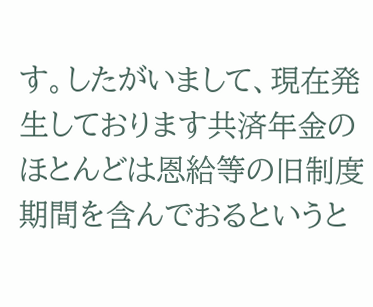す。したがいまして、現在発生しております共済年金のほとんどは恩給等の旧制度期間を含んでおるというと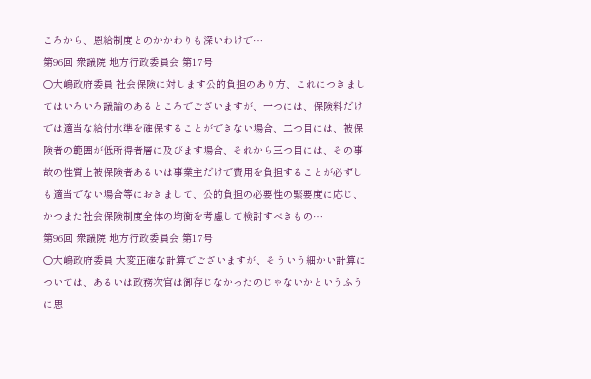ころから、恩給制度とのかかわりも深いわけで…
第96回 衆議院 地方行政委員会 第17号
○大嶋政府委員 社会保険に対します公的負担のあり方、これにつきましてはいろいろ議論のあるところでございますが、一つには、保険料だけでは適当な給付水準を確保することができない場合、二つ目には、被保険者の範囲が低所得者層に及びます場合、それから三つ目には、その事故の性質上被保険者あるいは事業主だけで費用を負担することが必ずしも適当でない場合等におきまして、公的負担の必要性の緊要度に応じ、かつまた社会保険制度全体の均衡を考慮して検討すべきもの…
第96回 衆議院 地方行政委員会 第17号
○大嶋政府委員 大変正確な計算でございますが、そういう細かい計算については、あるいは政務次官は御存じなかったのじゃないかというふうに思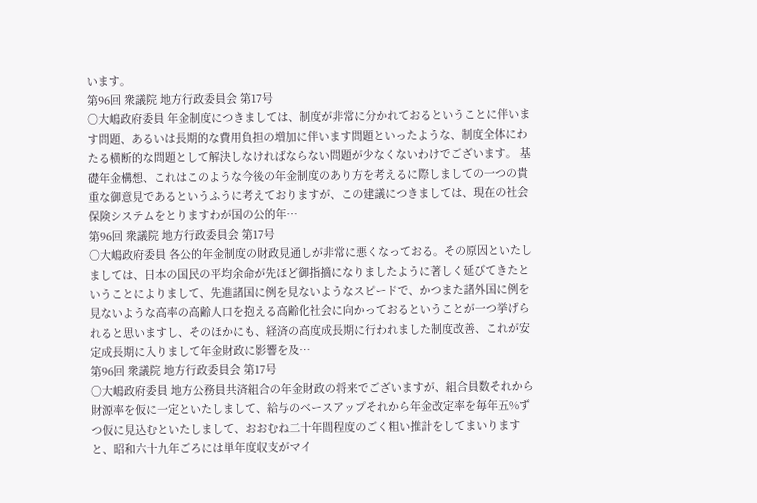います。
第96回 衆議院 地方行政委員会 第17号
○大嶋政府委員 年金制度につきましては、制度が非常に分かれておるということに伴います問題、あるいは長期的な費用負担の増加に伴います問題といったような、制度全体にわたる横断的な問題として解決しなければならない問題が少なくないわけでございます。 基礎年金構想、これはこのような今後の年金制度のあり方を考えるに際しましての一つの貴重な御意見であるというふうに考えておりますが、この建議につきましては、現在の社会保険システムをとりますわが国の公的年…
第96回 衆議院 地方行政委員会 第17号
○大嶋政府委員 各公的年金制度の財政見通しが非常に悪くなっておる。その原因といたしましては、日本の国民の平均余命が先ほど御指摘になりましたように著しく延びてきたということによりまして、先進諸国に例を見ないようなスピードで、かつまた諸外国に例を見ないような高率の高齢人口を抱える高齢化社会に向かっておるということが一つ挙げられると思いますし、そのほかにも、経済の高度成長期に行われました制度改善、これが安定成長期に入りまして年金財政に影響を及…
第96回 衆議院 地方行政委員会 第17号
○大嶋政府委員 地方公務員共済組合の年金財政の将来でございますが、組合員数それから財源率を仮に一定といたしまして、給与のベースアップそれから年金改定率を毎年五%ずつ仮に見込むといたしまして、おおむね二十年間程度のごく粗い推計をしてまいりますと、昭和六十九年ごろには単年度収支がマイ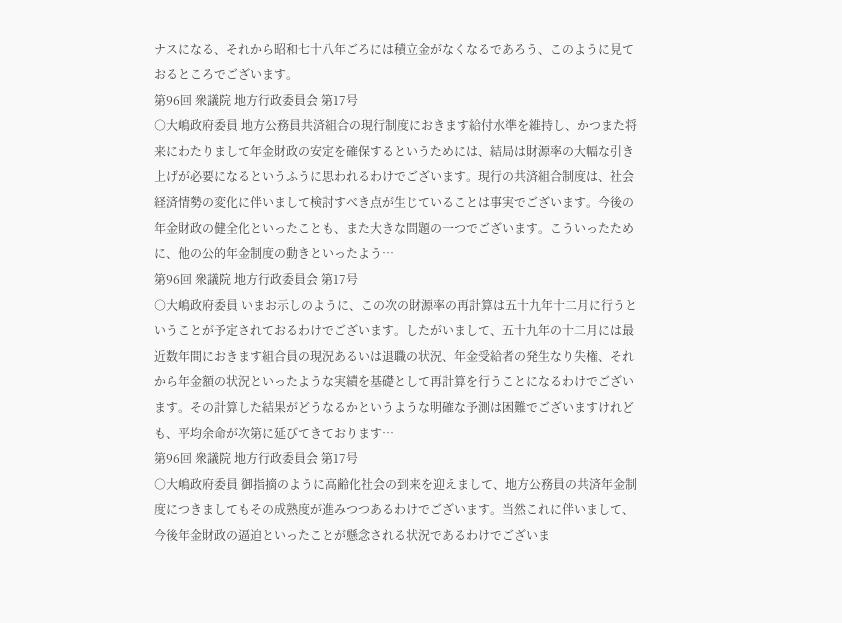ナスになる、それから昭和七十八年ごろには積立金がなくなるであろう、このように見ておるところでございます。
第96回 衆議院 地方行政委員会 第17号
○大嶋政府委員 地方公務員共済組合の現行制度におきます給付水準を維持し、かつまた将来にわたりまして年金財政の安定を確保するというためには、結局は財源率の大幅な引き上げが必要になるというふうに思われるわけでございます。現行の共済組合制度は、社会経済情勢の変化に伴いまして検討すべき点が生じていることは事実でございます。今後の年金財政の健全化といったことも、また大きな問題の一つでございます。こういったために、他の公的年金制度の動きといったよう…
第96回 衆議院 地方行政委員会 第17号
○大嶋政府委員 いまお示しのように、この次の財源率の再計算は五十九年十二月に行うということが予定されておるわけでございます。したがいまして、五十九年の十二月には最近数年間におきます組合員の現況あるいは退職の状況、年金受給者の発生なり失権、それから年金額の状況といったような実績を基礎として再計算を行うことになるわけでございます。その計算した結果がどうなるかというような明確な予測は困難でございますけれども、平均余命が次第に延びてきております…
第96回 衆議院 地方行政委員会 第17号
○大嶋政府委員 御指摘のように高齢化社会の到来を迎えまして、地方公務員の共済年金制度につきましてもその成熟度が進みつつあるわけでございます。当然これに伴いまして、今後年金財政の逼迫といったことが懸念される状況であるわけでございま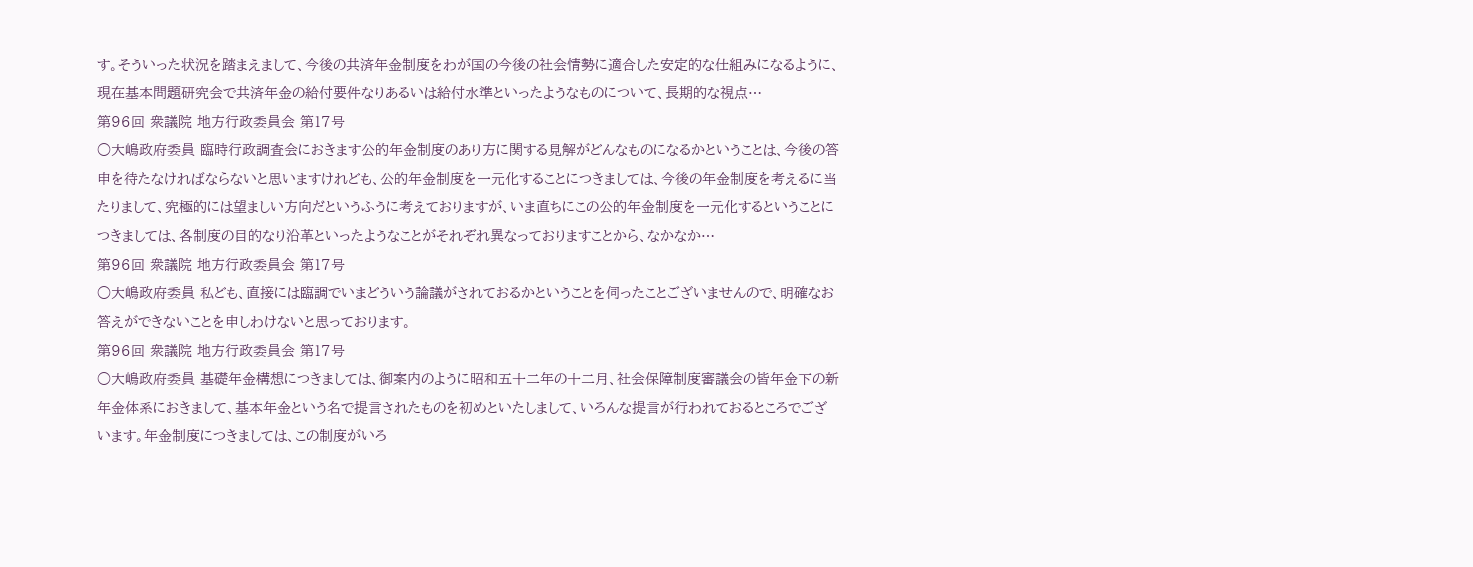す。そういった状況を踏まえまして、今後の共済年金制度をわが国の今後の社会情勢に適合した安定的な仕組みになるように、現在基本問題研究会で共済年金の給付要件なりあるいは給付水準といったようなものについて、長期的な視点…
第96回 衆議院 地方行政委員会 第17号
○大嶋政府委員 臨時行政調査会におきます公的年金制度のあり方に関する見解がどんなものになるかということは、今後の答申を待たなければならないと思いますけれども、公的年金制度を一元化することにつきましては、今後の年金制度を考えるに当たりまして、究極的には望ましい方向だというふうに考えておりますが、いま直ちにこの公的年金制度を一元化するということにつきましては、各制度の目的なり沿革といったようなことがそれぞれ異なっておりますことから、なかなか…
第96回 衆議院 地方行政委員会 第17号
○大嶋政府委員 私ども、直接には臨調でいまどういう論議がされておるかということを伺ったことございませんので、明確なお答えができないことを申しわけないと思っております。
第96回 衆議院 地方行政委員会 第17号
○大嶋政府委員 基礎年金構想につきましては、御案内のように昭和五十二年の十二月、社会保障制度審議会の皆年金下の新年金体系におきまして、基本年金という名で提言されたものを初めといたしまして、いろんな提言が行われておるところでございます。年金制度につきましては、この制度がいろ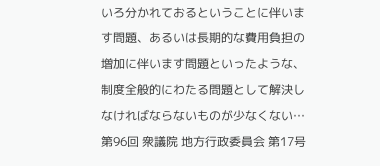いろ分かれておるということに伴います問題、あるいは長期的な費用負担の増加に伴います問題といったような、制度全般的にわたる問題として解決しなければならないものが少なくない…
第96回 衆議院 地方行政委員会 第17号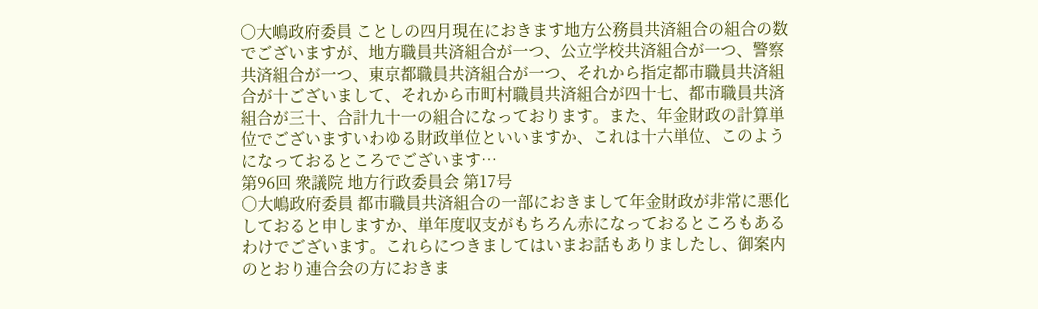○大嶋政府委員 ことしの四月現在におきます地方公務員共済組合の組合の数でございますが、地方職員共済組合が一つ、公立学校共済組合が一つ、警察共済組合が一つ、東京都職員共済組合が一つ、それから指定都市職員共済組合が十ございまして、それから市町村職員共済組合が四十七、都市職員共済組合が三十、合計九十一の組合になっております。また、年金財政の計算単位でございますいわゆる財政単位といいますか、これは十六単位、このようになっておるところでございます…
第96回 衆議院 地方行政委員会 第17号
○大嶋政府委員 都市職員共済組合の一部におきまして年金財政が非常に悪化しておると申しますか、単年度収支がもちろん赤になっておるところもあるわけでございます。これらにつきましてはいまお話もありましたし、御案内のとおり連合会の方におきま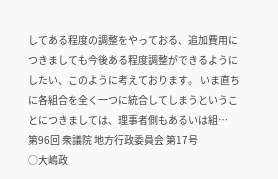してある程度の調整をやっておる、追加費用につきましても今後ある程度調整ができるようにしたい、このように考えております。 いま直ちに各組合を全く一つに統合してしまうということにつきましては、理事者側もあるいは組…
第96回 衆議院 地方行政委員会 第17号
○大嶋政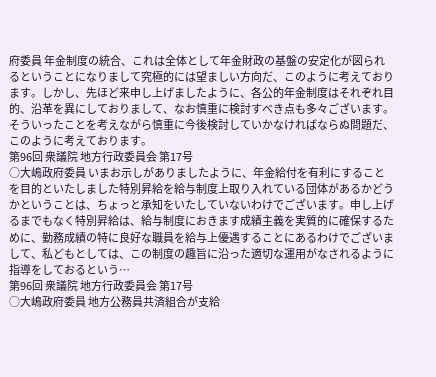府委員 年金制度の統合、これは全体として年金財政の基盤の安定化が図られるということになりまして究極的には望ましい方向だ、このように考えております。しかし、先ほど来申し上げましたように、各公的年金制度はそれぞれ目的、沿革を異にしておりまして、なお慎重に検討すべき点も多々ございます。そういったことを考えながら慎重に今後検討していかなければならぬ問題だ、このように考えております。
第96回 衆議院 地方行政委員会 第17号
○大嶋政府委員 いまお示しがありましたように、年金給付を有利にすることを目的といたしました特別昇給を給与制度上取り入れている団体があるかどうかということは、ちょっと承知をいたしていないわけでございます。申し上げるまでもなく特別昇給は、給与制度におきます成績主義を実質的に確保するために、勤務成績の特に良好な職員を給与上優遇することにあるわけでございまして、私どもとしては、この制度の趣旨に沿った適切な運用がなされるように指導をしておるという…
第96回 衆議院 地方行政委員会 第17号
○大嶋政府委員 地方公務員共済組合が支給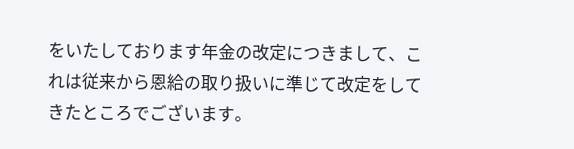をいたしております年金の改定につきまして、これは従来から恩給の取り扱いに準じて改定をしてきたところでございます。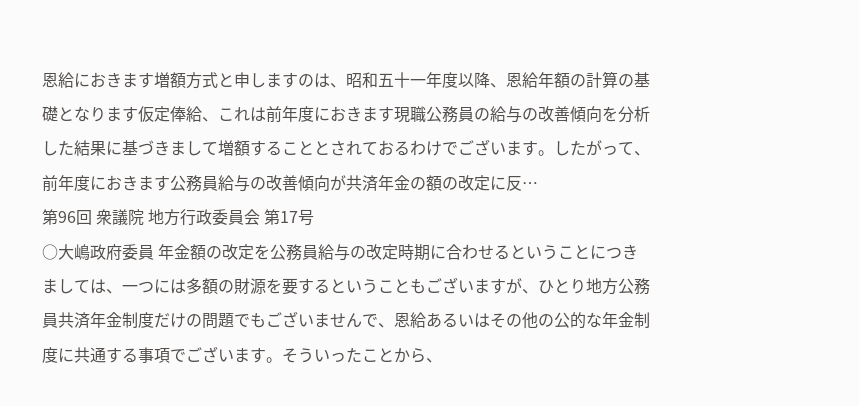恩給におきます増額方式と申しますのは、昭和五十一年度以降、恩給年額の計算の基礎となります仮定俸給、これは前年度におきます現職公務員の給与の改善傾向を分析した結果に基づきまして増額することとされておるわけでございます。したがって、前年度におきます公務員給与の改善傾向が共済年金の額の改定に反…
第96回 衆議院 地方行政委員会 第17号
○大嶋政府委員 年金額の改定を公務員給与の改定時期に合わせるということにつきましては、一つには多額の財源を要するということもございますが、ひとり地方公務員共済年金制度だけの問題でもございませんで、恩給あるいはその他の公的な年金制度に共通する事項でございます。そういったことから、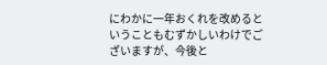にわかに一年おくれを改めるということもむずかしいわけでございますが、今後と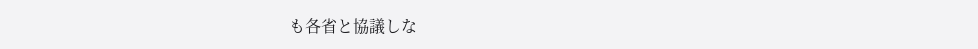も各省と協議しな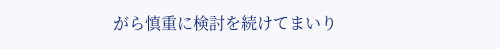がら慎重に検討を続けてまいり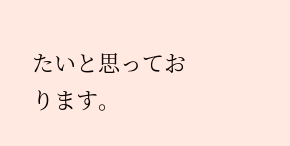たいと思っております。